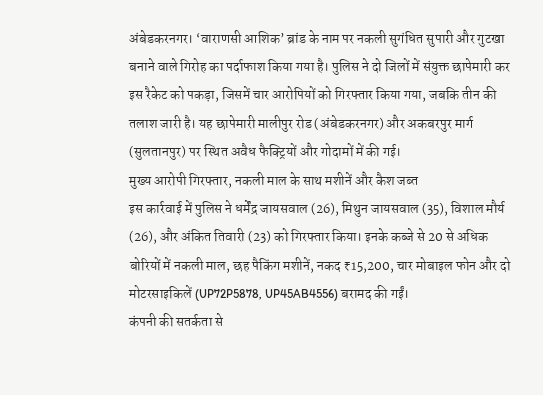अंबेडकरनगर। ‘वाराणसी आशिक’ ब्रांड के नाम पर नकली सुगंधित सुपारी और गुटखा बनाने वाले गिरोह का पर्दाफाश किया गया है। पुलिस ने दो जिलों में संयुक्त छापेमारी कर इस रैकेट को पकड़ा, जिसमें चार आरोपियों को गिरफ्तार किया गया, जबकि तीन की तलाश जारी है। यह छापेमारी मालीपुर रोड (अंबेडकरनगर) और अकबरपुर मार्ग (सुलतानपुर) पर स्थित अवैध फैक्ट्रियों और गोदामों में की गई।
मुख्य आरोपी गिरफ्तार, नकली माल के साथ मशीनें और कैश जब्त
इस कार्रवाई में पुलिस ने धर्मेंद्र जायसवाल (26), मिथुन जायसवाल (35), विशाल मौर्य (26), और अंकित तिवारी (23) को गिरफ्तार किया। इनके कब्जे से 20 से अधिक बोरियों में नकली माल, छह पैकिंग मशीनें, नकद ₹15,200, चार मोबाइल फोन और दो मोटरसाइकिलें (UP72P5878, UP45AB4556) बरामद की गईं।
कंपनी की सतर्कता से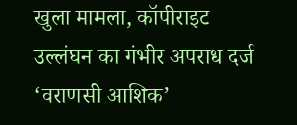खुला मामला, कॉपीराइट उल्लंघन का गंभीर अपराध दर्ज
‘वराणसी आशिक’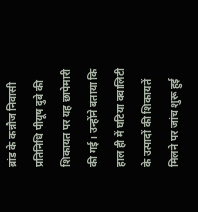ब्रांड के कन्नौज निवासी प्रतिनिधि पीयूष दुबे की शिकायत पर यह छापेमारी की गई। उन्होंने बताया कि हाल ही में घटिया क्वालिटी के उत्पादों की शिकायतें मिलने पर जांच शुरू हुई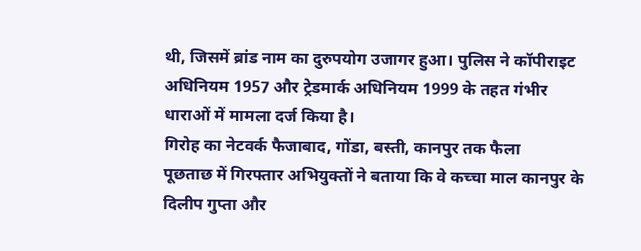थी, जिसमें ब्रांड नाम का दुरुपयोग उजागर हुआ। पुलिस ने कॉपीराइट अधिनियम 1957 और ट्रेडमार्क अधिनियम 1999 के तहत गंभीर धाराओं में मामला दर्ज किया है।
गिरोह का नेटवर्क फैजाबाद, गोंडा, बस्ती, कानपुर तक फैला
पूछताछ में गिरफ्तार अभियुक्तों ने बताया कि वे कच्चा माल कानपुर के दिलीप गुप्ता और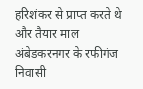हरिशंकर से प्राप्त करते थे और तैयार माल अंबेडकरनगर के रफीगंज निवासी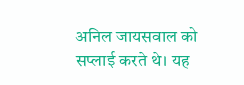अनिल जायसवाल को सप्लाई करते थे। यह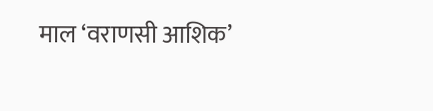माल ‘वराणसी आशिक’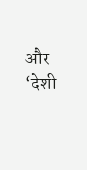और ‘देशी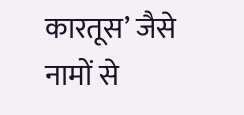कारतूस’ जैसे नामों से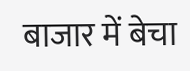बाजार में बेचा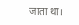जाता था।